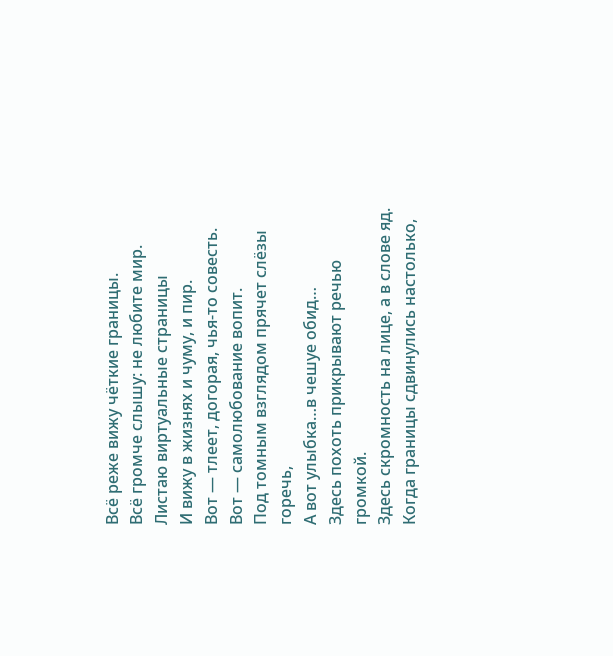Всё реже вижу чёткие границы.
Всё громче слышу: не любите мир.
Листаю виртуальные страницы
И вижу в жизнях и чуму, и пир.
Вот — тлеет, догорая, чья-то совесть.
Вот — самолюбование вопит.
Под томным взглядом прячет слёзы горечь,
А вот улыбка…в чешуе обид…
Здесь похоть прикрывают речью громкой.
Здесь скромность на лице, а в слове яд.
Когда границы сдвинулись настолько,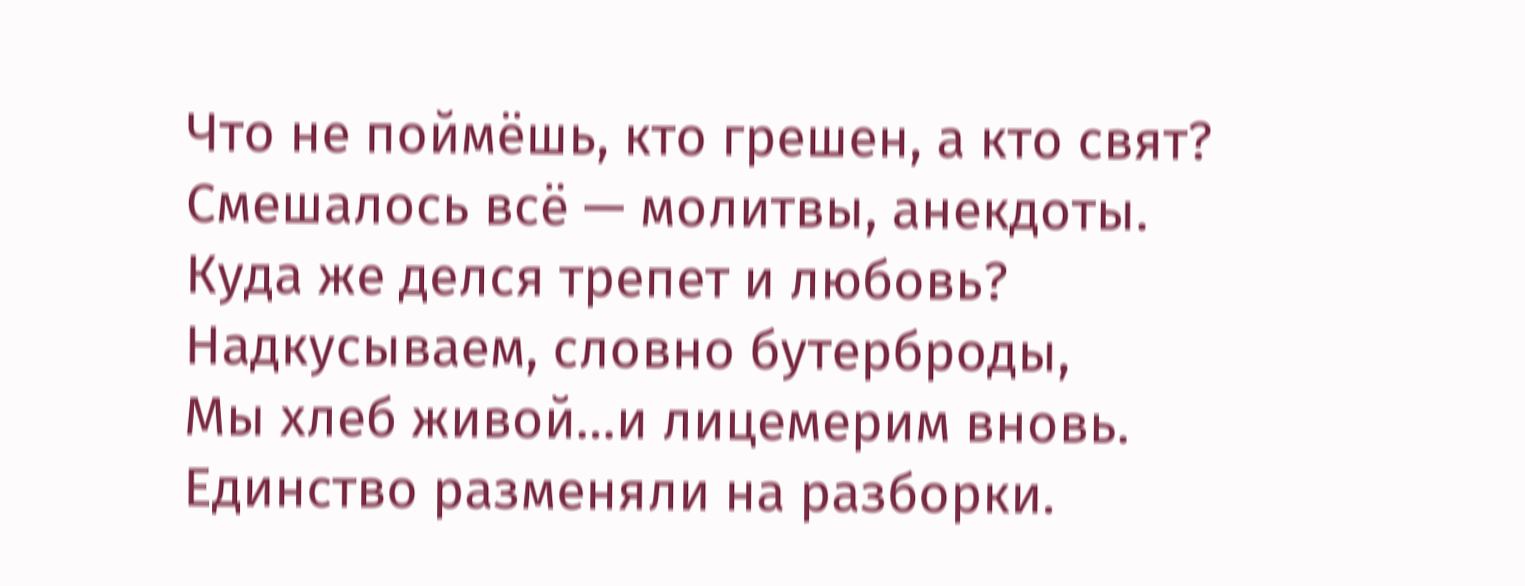Что не поймёшь, кто грешен, а кто свят?
Смешалось всё — молитвы, анекдоты.
Куда же делся трепет и любовь?
Надкусываем, словно бутерброды,
Мы хлеб живой…и лицемерим вновь.
Единство разменяли на разборки.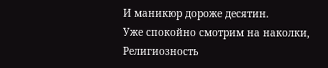И маникюр дороже десятин.
Уже спокойно смотрим на наколки,
Религиозность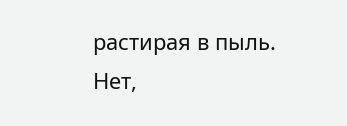растирая в пыль.
Нет,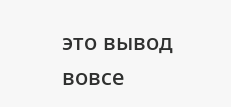это вывод вовсе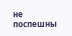не поспешны